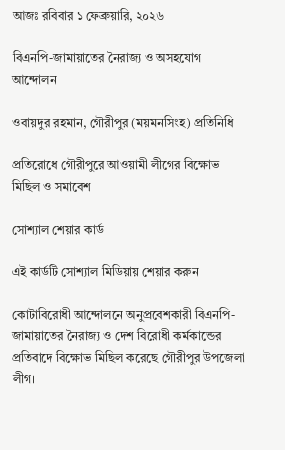আজঃ রবিবার ১ ফেব্রুয়ারি, ২০২৬

বিএনপি-জামায়াতের নৈরাজ্য ও অসহযোগ আন্দোলন

ওবায়দুর রহমান, গৌরীপুর (ময়মনসিংহ) প্রতিনিধি

প্রতিরোধে গৌরীপুরে আওয়ামী লীগের বিক্ষোভ মিছিল ও সমাবেশ

সোশ্যাল শেয়ার কার্ড

এই কার্ডটি সোশ্যাল মিডিয়ায় শেয়ার করুন

কোটাবিরোধী আন্দোলনে অনুপ্রবেশকারী বিএনপি-জামায়াতের নৈরাজ্য ও দেশ বিরোধী কর্মকান্ডের প্রতিবাদে বিক্ষোভ মিছিল করেছে গৌরীপুর উপজেলা লীগ।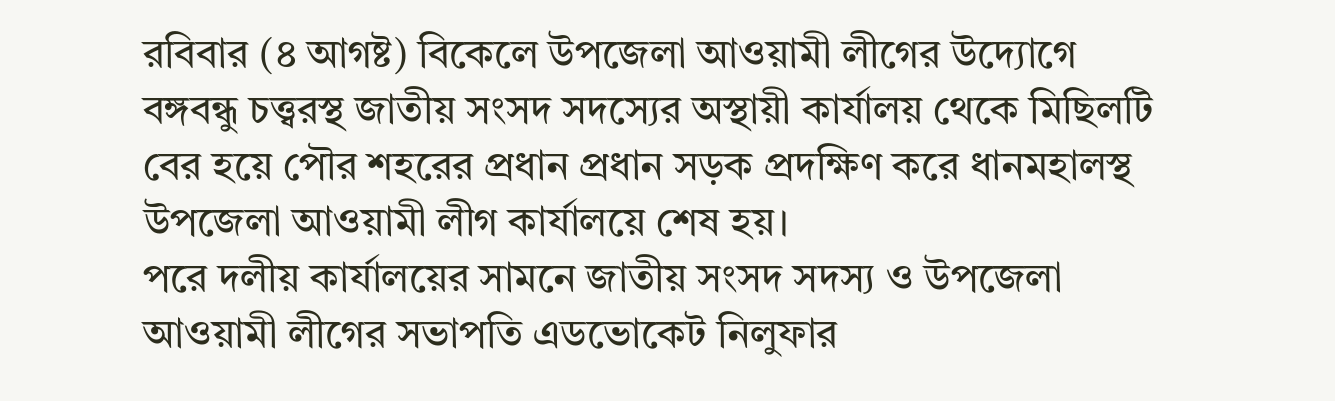রবিবার (৪ আগষ্ট) বিকেলে উপজেলা আওয়ামী লীগের উদ্যোগে বঙ্গবন্ধু চত্ত্বরস্থ জাতীয় সংসদ সদস্যের অস্থায়ী কার্যালয় থেকে মিছিলটি বের হয়ে পৌর শহরের প্রধান প্রধান সড়ক প্রদক্ষিণ করে ধানমহালস্থ উপজেলা আওয়ামী লীগ কার্যালয়ে শেষ হয়।
পরে দলীয় কার্যালয়ের সামনে জাতীয় সংসদ সদস্য ও উপজেলা আওয়ামী লীগের সভাপতি এডভোকেট নিলুফার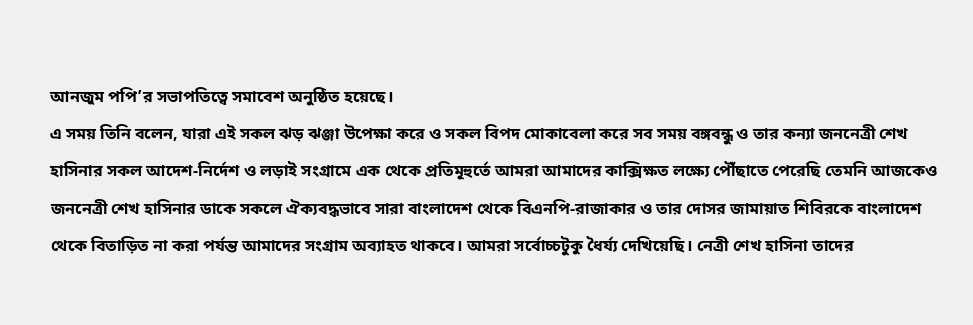আনজুম পপি’র সভাপতিত্বে সমাবেশ অনুষ্ঠিত হয়েছে।
এ সময় তিনি বলেন, যারা এই সকল ঝড় ঝঞ্জা উপেক্ষা করে ও সকল বিপদ মোকাবেলা করে সব সময় বঙ্গবন্ধু ও তার কন্যা জননেত্রী শেখ হাসিনার সকল আদেশ-নির্দেশ ও লড়াই সংগ্রামে এক থেকে প্রতিমূহুর্তে আমরা আমাদের কাক্সিক্ষত লক্ষ্যে পৌঁছাতে পেরেছি তেমনি আজকেও জননেত্রী শেখ হাসিনার ডাকে সকলে ঐক্যবদ্ধভাবে সারা বাংলাদেশ থেকে বিএনপি-রাজাকার ও তার দোসর জামায়াত শিবিরকে বাংলাদেশ থেকে বিতাড়িত না করা পর্যন্ত আমাদের সংগ্রাম অব্যাহত থাকবে। আমরা সর্বোচ্চটুকু ধৈর্য্য দেখিয়েছি। নেত্রী শেখ হাসিনা তাদের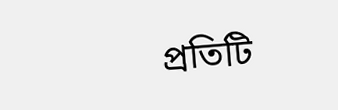প্রতিটি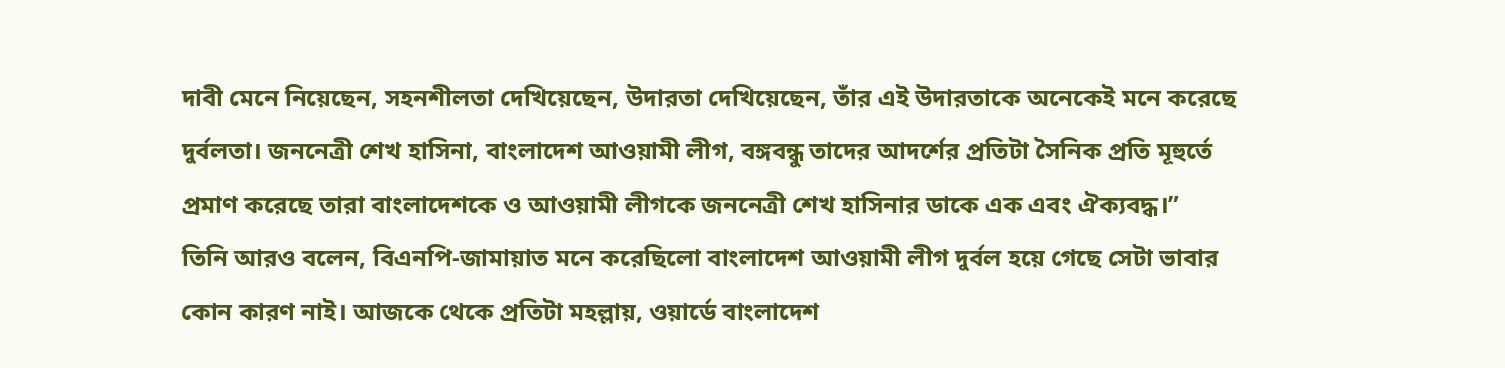দাবী মেনে নিয়েছেন, সহনশীলতা দেখিয়েছেন, উদারতা দেখিয়েছেন, তাঁর এই উদারতাকে অনেকেই মনে করেছে দুর্বলতা। জননেত্রী শেখ হাসিনা, বাংলাদেশ আওয়ামী লীগ, বঙ্গবন্ধু তাদের আদর্শের প্রতিটা সৈনিক প্রতি মূহুর্তে প্রমাণ করেছে তারা বাংলাদেশকে ও আওয়ামী লীগকে জননেত্রী শেখ হাসিনার ডাকে এক এবং ঐক্যবদ্ধ।”
তিনি আরও বলেন, বিএনপি-জামায়াত মনে করেছিলো বাংলাদেশ আওয়ামী লীগ দুর্বল হয়ে গেছে সেটা ভাবার কোন কারণ নাই। আজকে থেকে প্রতিটা মহল্লায়, ওয়ার্ডে বাংলাদেশ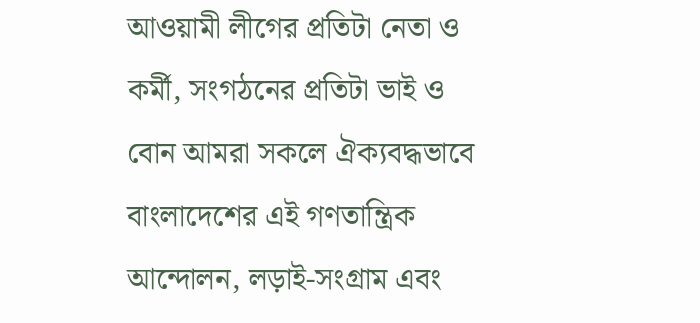আওয়ামী লীগের প্রতিটা নেতা ও কর্মী, সংগঠনের প্রতিটা ভাই ও বোন আমরা সকলে ঐক্যবদ্ধভাবে বাংলাদেশের এই গণতান্ত্রিক আন্দোলন, লড়াই-সংগ্রাম এবং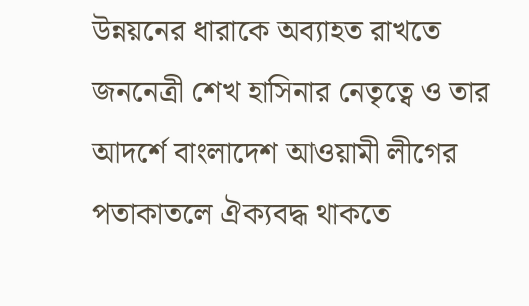উন্নয়নের ধারাকে অব্যাহত রাখতে জননেত্রী শেখ হাসিনার নেতৃত্বে ও তার আদর্শে বাংলাদেশ আওয়ামী লীগের পতাকাতলে ঐক্যবদ্ধ থাকতে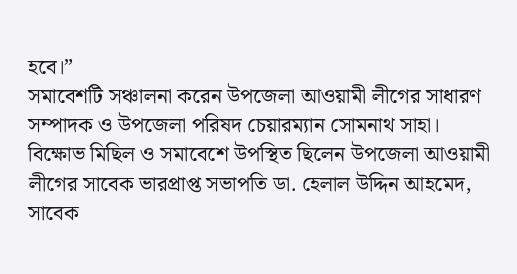হবে।”
সমাবেশটি সঞ্চালনা করেন উপজেলা আওয়ামী লীগের সাধারণ সম্পাদক ও উপজেলা পরিষদ চেয়ারম্যান সোমনাথ সাহা।
বিক্ষোভ মিছিল ও সমাবেশে উপস্থিত ছিলেন উপজেলা আওয়ামী লীগের সাবেক ভারপ্রাপ্ত সভাপতি ডা. হেলাল উদ্দিন আহমেদ, সাবেক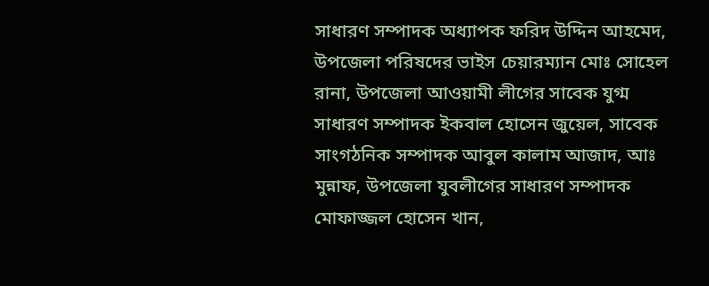সাধারণ সম্পাদক অধ্যাপক ফরিদ উদ্দিন আহমেদ, উপজেলা পরিষদের ভাইস চেয়ারম্যান মোঃ সোহেল রানা, উপজেলা আওয়ামী লীগের সাবেক যুগ্ম সাধারণ সম্পাদক ইকবাল হোসেন জুয়েল, সাবেক সাংগঠনিক সম্পাদক আবুল কালাম আজাদ, আঃ মুন্নাফ, উপজেলা যুবলীগের সাধারণ সম্পাদক মোফাজ্জল হোসেন খান,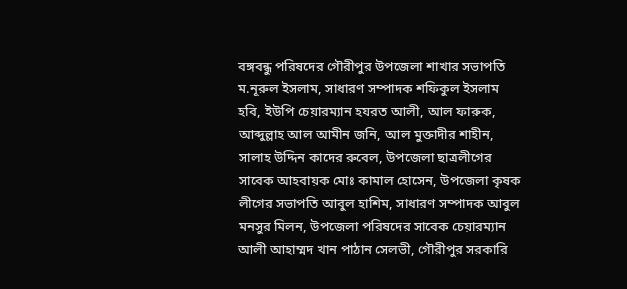বঙ্গবন্ধু পরিষদের গৌরীপুর উপজেলা শাখার সভাপতি ম.নূরুল ইসলাম, সাধারণ সম্পাদক শফিকুল ইসলাম হবি, ইউপি চেয়ারম্যান হযরত আলী, আল ফারুক, আব্দুল্লাহ আল আমীন জনি, আল মুক্তাদীর শাহীন, সালাহ উদ্দিন কাদের রুবেল, উপজেলা ছাত্রলীগের সাবেক আহবায়ক মোঃ কামাল হোসেন, উপজেলা কৃষক লীগের সভাপতি আবুল হাশিম, সাধারণ সম্পাদক আবুল মনসুর মিলন, উপজেলা পরিষদের সাবেক চেয়ারম্যান আলী আহাম্মদ খান পাঠান সেলভী, গৌরীপুর সরকারি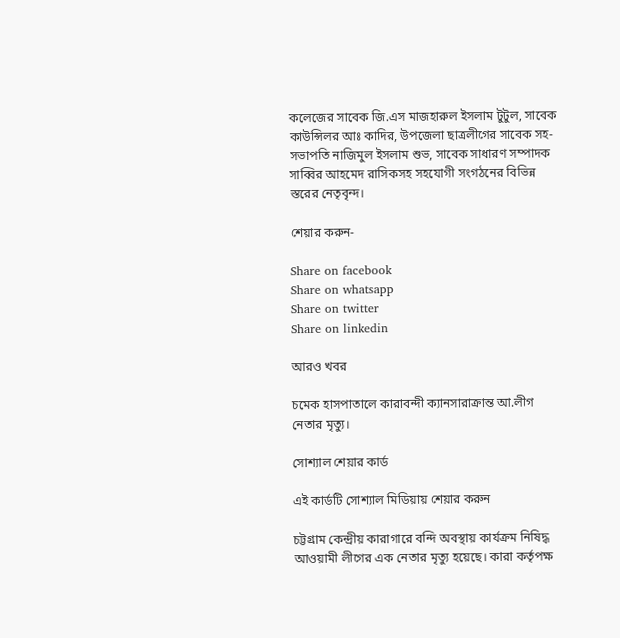কলেজের সাবেক জি.এস মাজহারুল ইসলাম টুটুল, সাবেক কাউন্সিলর আঃ কাদির, উপজেলা ছাত্রলীগের সাবেক সহ-সভাপতি নাজিমুল ইসলাম শুভ, সাবেক সাধারণ সম্পাদক সাব্বির আহমেদ রাসিকসহ সহযোগী সংগঠনের বিভিন্ন স্তরের নেতৃবৃন্দ।

শেয়ার করুন-

Share on facebook
Share on whatsapp
Share on twitter
Share on linkedin

আরও খবর

চমেক হাসপাতালে কারাবন্দী ক্যানসারাক্রান্ত আ.লীগ নেতার মৃত্যু।

সোশ্যাল শেয়ার কার্ড

এই কার্ডটি সোশ্যাল মিডিয়ায় শেয়ার করুন

চট্টগ্রাম কেন্দ্রীয় কারাগারে বন্দি অবস্থায় কার্যক্রম নিষিদ্ধ আওয়ামী লীগের এক নেতার মৃত্যু হয়েছে। কারা কর্তৃপক্ষ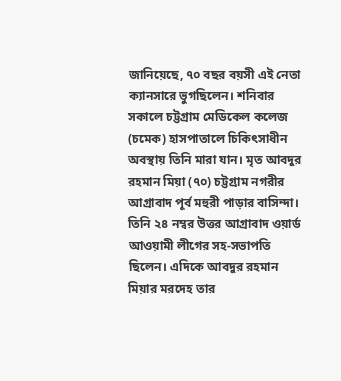জানিয়েছে, ৭০ বছর বয়সী এই নেতা ক্যানসারে ভুগছিলেন। শনিবার সকালে চট্টগ্রাম মেডিকেল কলেজ (চমেক) হাসপাতালে চিকিৎসাধীন অবস্থায় তিনি মারা যান। মৃত আবদুর রহমান মিয়া (৭০) চট্টগ্রাম নগরীর আগ্রাবাদ পূর্ব মহুরী পাড়ার বাসিন্দা। তিনি ২৪ নম্বর উত্তর আগ্রাবাদ ওয়ার্ড আওয়ামী লীগের সহ-সভাপতি ছিলেন। এদিকে আবদুর রহমান মিয়ার মরদেহ তার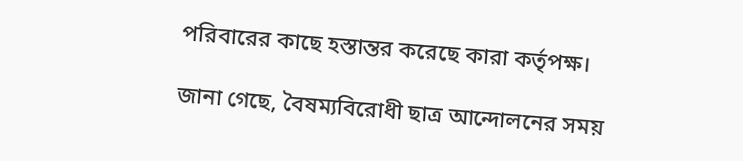পরিবারের কাছে হস্তান্তর করেছে কারা কর্তৃপক্ষ।

জানা গেছে, বৈষম্যবিরোধী ছাত্র আন্দোলনের সময়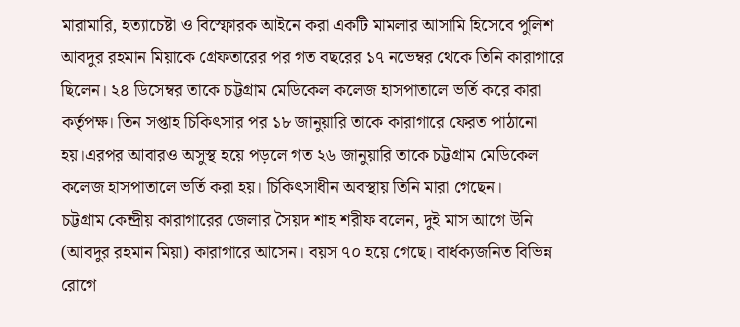মারামারি, হত্যাচেষ্টা ও বিস্ফোরক আইনে করা একটি মামলার আসামি হিসেবে পুলিশ আবদুর রহমান মিয়াকে গ্রেফতারের পর গত বছরের ১৭ নভেম্বর থেকে তিনি কারাগারে ছিলেন। ২৪ ডিসেম্বর তাকে চট্টগ্রাম মেডিকেল কলেজ হাসপাতালে ভর্তি করে কারা কর্তৃপক্ষ। তিন সপ্তাহ চিকিৎসার পর ১৮ জানুয়ারি তাকে কারাগারে ফেরত পাঠানো হয়।এরপর আবারও অসুস্থ হয়ে পড়লে গত ২৬ জানুয়ারি তাকে চট্টগ্রাম মেডিকেল কলেজ হাসপাতালে ভর্তি করা হয়। চিকিৎসাধীন অবস্থায় তিনি মারা গেছেন।
চট্টগ্রাম কেন্দ্রীয় কারাগারের জেলার সৈয়দ শাহ শরীফ বলেন, দুই মাস আগে উনি (আবদুর রহমান মিয়া) কারাগারে আসেন। বয়স ৭০ হয়ে গেছে। বার্ধক্যজনিত বিভিন্ন রোগে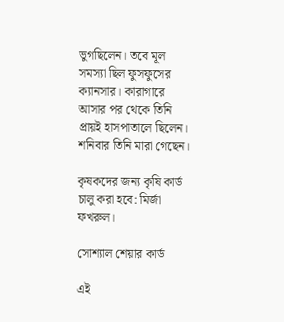ভুগছিলেন। তবে মূল সমস্যা ছিল ফুসফুসের ক্যানসার। কারাগারে আসার পর থেকে তিনি প্রায়ই হাসপাতালে ছিলেন। শনিবার তিনি মারা গেছেন।

কৃষকদের জন্য কৃষি কার্ড চালু করা হবে: মির্জা ফখরুল।

সোশ্যাল শেয়ার কার্ড

এই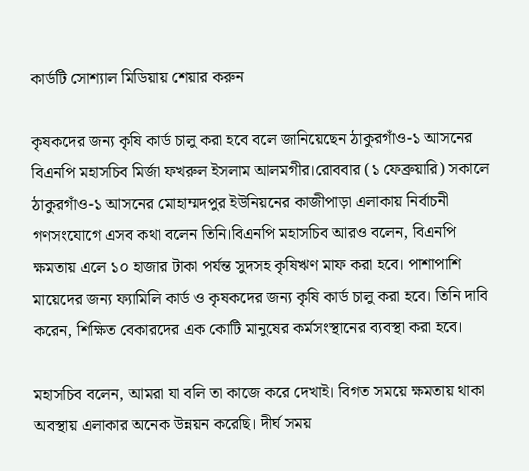কার্ডটি সোশ্যাল মিডিয়ায় শেয়ার করুন

কৃষকদের জন্য কৃষি কার্ড চালু করা হবে বলে জানিয়েছেন ঠাকুরগাঁও-১ আসনের বিএনপি মহাসচিব মির্জা ফখরুল ইসলাম আলমগীর।রোববার (১ ফেব্রুয়ারি) সকালে ঠাকুরগাঁও-১ আসনের মোহাম্মদপুর ইউনিয়নের কাজীপাড়া এলাকায় নির্বাচনী গণসংযোগে এসব কথা বলেন তিনি।বিএনপি মহাসচিব আরও বলেন, বিএনপি ক্ষমতায় এলে ১০ হাজার টাকা পর্যন্ত সুদসহ কৃষিঋণ মাফ করা হবে। পাশাপাশি মায়েদের জন্য ফ্যামিলি কার্ড ও কৃষকদের জন্য কৃষি কার্ড চালু করা হবে। তিনি দাবি করেন, শিক্ষিত বেকারদের এক কোটি মানুষের কর্মসংস্থানের ব্যবস্থা করা হবে।

মহাসচিব বলেন, আমরা যা বলি তা কাজে করে দেখাই। বিগত সময়ে ক্ষমতায় থাকা অবস্থায় এলাকার অনেক উন্নয়ন করেছি। দীর্ঘ সময়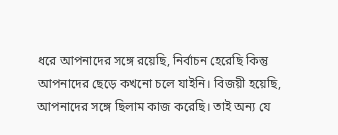ধরে আপনাদের সঙ্গে রয়েছি, নির্বাচন হেরেছি কিন্তু আপনাদের ছেড়ে কখনো চলে যাইনি। বিজয়ী হয়েছি, আপনাদের সঙ্গে ছিলাম কাজ করেছি। তাই অন্য যে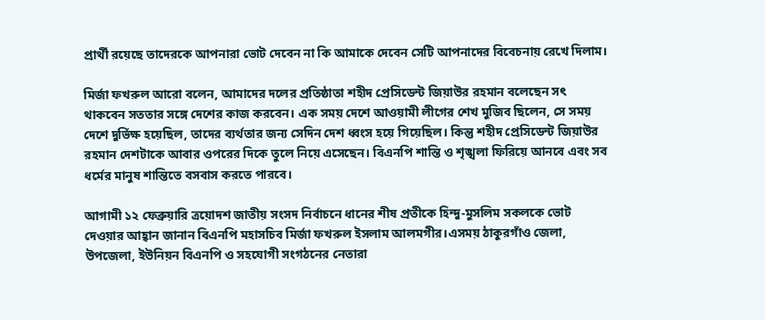প্রার্থী রয়েছে তাদেরকে আপনারা ভোট দেবেন না কি আমাকে দেবেন সেটি আপনাদের বিবেচনায় রেখে দিলাম।

মির্জা ফখরুল আরো বলেন, আমাদের দলের প্রতিষ্ঠাতা শহীদ প্রেসিডেন্ট জিয়াউর রহমান বলেছেন সৎ থাকবেন সততার সঙ্গে দেশের কাজ করবেন। এক সময় দেশে আওয়ামী লীগের শেখ মুজিব ছিলেন, সে সময় দেশে দুর্ভিক্ষ হয়েছিল, তাদের ব্যর্থতার জন্য সেদিন দেশ ধ্বংস হয়ে গিয়েছিল। কিন্তু শহীদ প্রেসিডেন্ট জিয়াউর রহমান দেশটাকে আবার ওপরের দিকে তুলে নিয়ে এসেছেন। বিএনপি শান্তি ও শৃঙ্খলা ফিরিয়ে আনবে এবং সব ধর্মের মানুষ শান্তিতে বসবাস করতে পারবে।

আগামী ১২ ফেব্রুয়ারি ত্রয়োদশ জাতীয় সংসদ নির্বাচনে ধানের শীষ প্রতীকে হিন্দু-মুসলিম সকলকে ভোট দেওয়ার আহ্বান জানান বিএনপি মহাসচিব মির্জা ফখরুল ইসলাম আলমগীর।এসময় ঠাকুরগাঁও জেলা, উপজেলা, ইউনিয়ন বিএনপি ও সহযোগী সংগঠনের নেতারা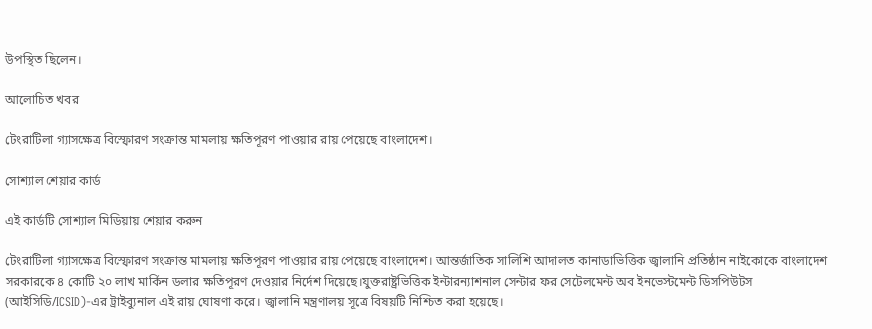উপস্থিত ছিলেন।

আলোচিত খবর

টেংরাটিলা গ্যাসক্ষেত্র বিস্ফোরণ সংক্রান্ত মামলায় ক্ষতিপূরণ পাওয়ার রায় পেয়েছে বাংলাদেশ।

সোশ্যাল শেয়ার কার্ড

এই কার্ডটি সোশ্যাল মিডিয়ায় শেয়ার করুন

টেংরাটিলা গ্যাসক্ষেত্র বিস্ফোরণ সংক্রান্ত মামলায় ক্ষতিপূরণ পাওয়ার রায় পেয়েছে বাংলাদেশ। আন্তর্জাতিক সালিশি আদালত কানাডাভিত্তিক জ্বালানি প্রতিষ্ঠান নাইকোকে বাংলাদেশ সরকারকে ৪ কোটি ২০ লাখ মার্কিন ডলার ক্ষতিপূরণ দেওয়ার নির্দেশ দিয়েছে।যুক্তরাষ্ট্রভিত্তিক ইন্টারন্যাশনাল সেন্টার ফর সেটেলমেন্ট অব ইনভেস্টমেন্ট ডিসপিউটস (আইসিডি/ICSID)-এর ট্রাইব্যুনাল এই রায় ঘোষণা করে। জ্বালানি মন্ত্রণালয় সূত্রে বিষয়টি নিশ্চিত করা হয়েছে।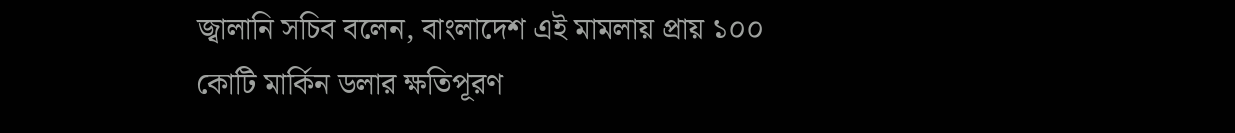জ্বালানি সচিব বলেন, বাংলাদেশ এই মামলায় প্রায় ১০০ কোটি মার্কিন ডলার ক্ষতিপূরণ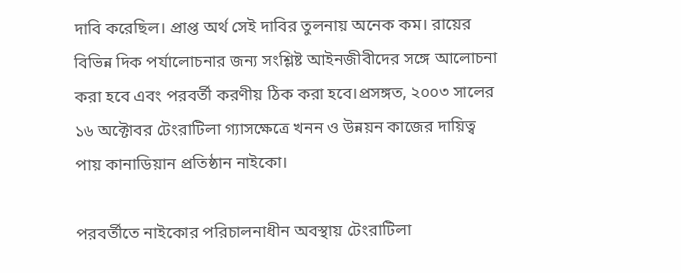দাবি করেছিল। প্রাপ্ত অর্থ সেই দাবির তুলনায় অনেক কম। রায়ের বিভিন্ন দিক পর্যালোচনার জন্য সংশ্লিষ্ট আইনজীবীদের সঙ্গে আলোচনা করা হবে এবং পরবর্তী করণীয় ঠিক করা হবে।প্রসঙ্গত, ২০০৩ সালের ১৬ অক্টোবর টেংরাটিলা গ্যাসক্ষেত্রে খনন ও উন্নয়ন কাজের দায়িত্ব পায় কানাডিয়ান প্রতিষ্ঠান নাইকো।

পরবর্তীতে নাইকোর পরিচালনাধীন অবস্থায় টেংরাটিলা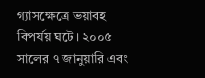গ্যাসক্ষেত্রে ভয়াবহ বিপর্যয় ঘটে। ২০০৫ সালের ৭ জানুয়ারি এবং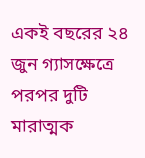একই বছরের ২৪ জুন গ্যাসক্ষেত্রে পরপর দুটি মারাত্মক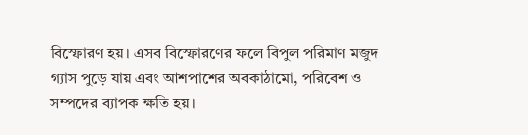বিস্ফোরণ হয়। এসব বিস্ফোরণের ফলে বিপুল পরিমাণ মজুদ গ্যাস পুড়ে যায় এবং আশপাশের অবকাঠামো, পরিবেশ ও সম্পদের ব্যাপক ক্ষতি হয়।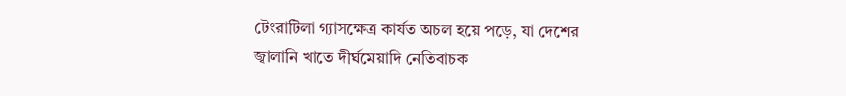টেংরাটিলা গ্যাসক্ষেত্র কার্যত অচল হয়ে পড়ে, যা দেশের জ্বালানি খাতে দীর্ঘমেয়াদি নেতিবাচক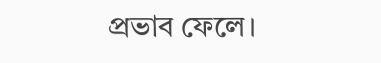প্রভাব ফেলে।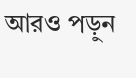আরও পড়ুন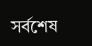সর্বশেষ